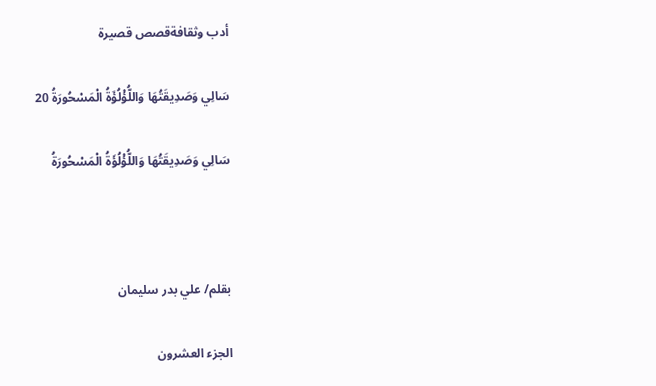أدب وثقافةقصص قصيرة

سَالِي وَصَدِيقَتُهَا وَاللُّؤْلُؤَةُ الْمَسْحُورَةُ 20

سَالِي وَصَدِيقَتُهَا وَاللُّؤْلُؤَةُ الْمَسْحُورَةُ



بقلم/ علي بدر سليمان

الجزء العشرون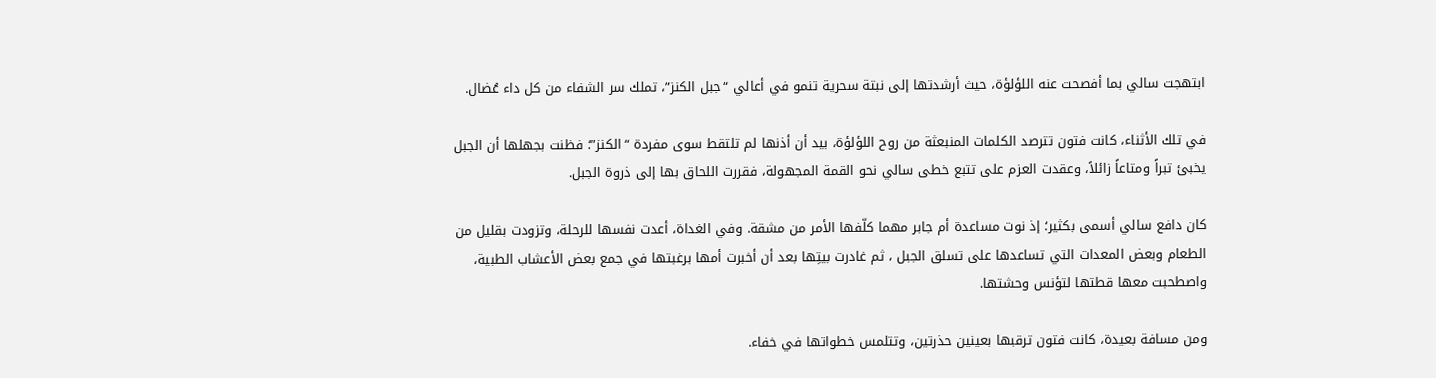ابتهجت سالي بما أفصحت عنه اللؤلؤة، حيث أرشدتها إلى نبتة سحرية تنمو في أعالي “جبل الكنز”، تملك سر الشفاء من كل داء عُضال.

في تلك الأثناء، كانت فتون تترصد الكلمات المنبعثة من روح اللؤلؤة، بيد أن أذنها لم تلتقط سوى مفردة “الكنز”؛ فظنت بجهلها أن الجبل يخبئ تبراً ومتاعاً زائلاً، وعقدت العزم على تتبع خطى سالي نحو القمة المجهولة، فقررت اللحاق بها إلى ذروة الجبل.

كان دافع سالي أسمى بكثير؛ إذ نوت مساعدة أم جابر مهما كلّفها الأمر من مشقة. وفي الغداة، أعدت نفسها للرحلة، وتزودت بقليل من الطعام وبعض المعدات التي تساعدها على تسلق الجبل ، ثم غادرت بيتِها بعد أن أخبرت أمها برغبتها في جمع بعض الأعشاب الطبية، واصطحبت معها قطتها لتؤنس وحشتها.

ومن مسافة بعيدة، كانت فتون ترقبها بعينين حذرتين، وتتلمس خطواتها في خفاء.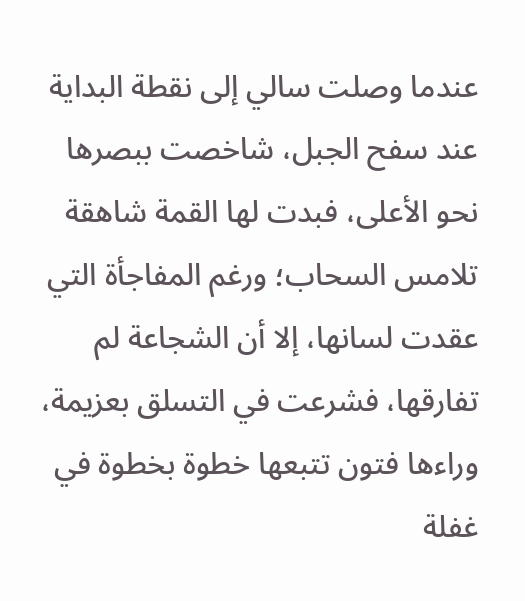عندما وصلت سالي إلى نقطة البداية عند سفح الجبل، شاخصت ببصرها نحو الأعلى، فبدت لها القمة شاهقة تلامس السحاب؛ ورغم المفاجأة التي عقدت لسانها، إلا أن الشجاعة لم تفارقها، فشرعت في التسلق بعزيمة، وراءها فتون تتبعها خطوة بخطوة في غفلة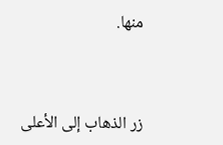منها.



زر الذهاب إلى الأعلى